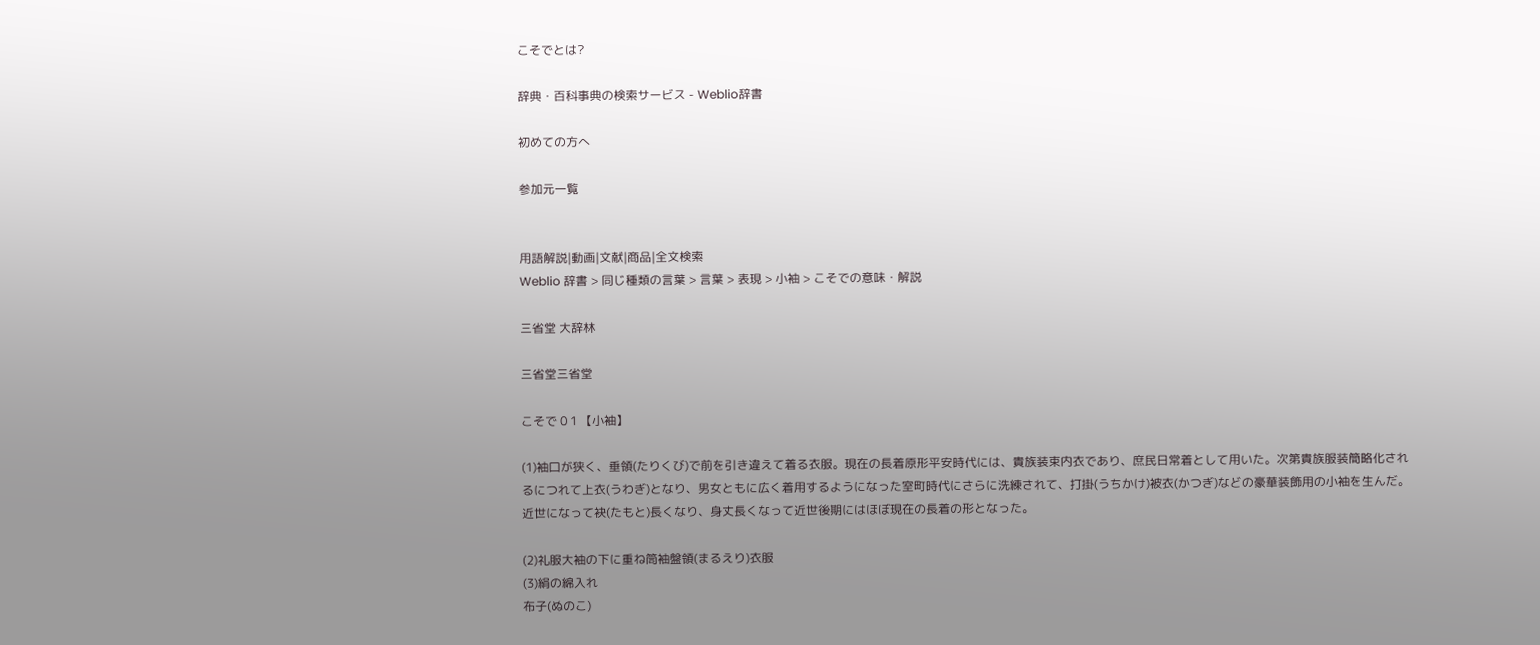こそでとは?

辞典・百科事典の検索サービス - Weblio辞書

初めての方へ

参加元一覧


用語解説|動画|文献|商品|全文検索
Weblio 辞書 > 同じ種類の言葉 > 言葉 > 表現 > 小袖 > こそでの意味・解説

三省堂 大辞林

三省堂三省堂

こそで 0 1 【小袖】

(1)袖口が狭く、垂領(たりくび)で前を引き違えて着る衣服。現在の長着原形平安時代には、貴族装束内衣であり、庶民日常着として用いた。次第貴族服装簡略化されるにつれて上衣(うわぎ)となり、男女ともに広く着用するようになった室町時代にさらに洗練されて、打掛(うちかけ)被衣(かつぎ)などの豪華装飾用の小袖を生んだ。近世になって袂(たもと)長くなり、身丈長くなって近世後期にはほぼ現在の長着の形となった。

(2)礼服大袖の下に重ね筒袖盤領(まるえり)衣服
(3)絹の綿入れ
布子(ぬのこ)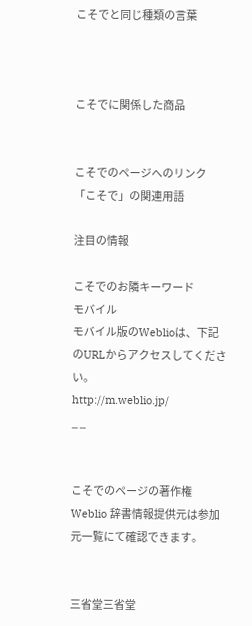こそでと同じ種類の言葉



こそでに関係した商品


こそでのページへのリンク
「こそで」の関連用語

注目の情報

こそでのお隣キーワード
モバイル
モバイル版のWeblioは、下記のURLからアクセスしてください。
http://m.weblio.jp/
_ _


こそでのページの著作権
Weblio 辞書情報提供元は参加元一覧にて確認できます。


三省堂三省堂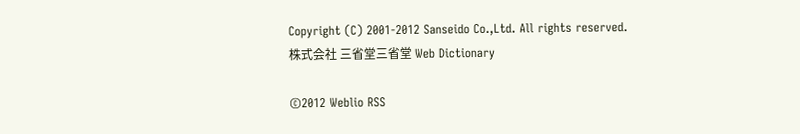Copyright (C) 2001-2012 Sanseido Co.,Ltd. All rights reserved.
株式会社 三省堂三省堂 Web Dictionary

©2012 Weblio RSS